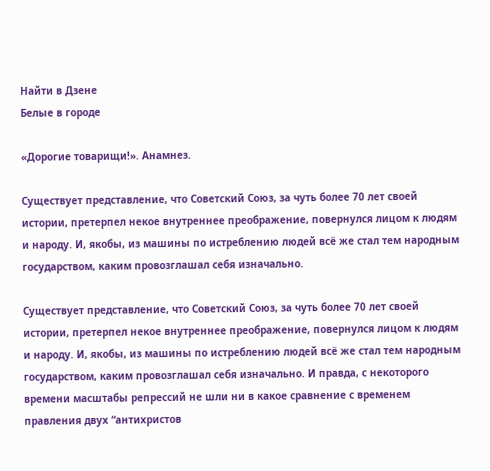Найти в Дзене
Белые в городе

«Дорогие товарищи!». Анамнез.

Существует представление, что Советский Союз, за чуть более 70 лет своей истории, претерпел некое внутреннее преображение, повернулся лицом к людям и народу. И, якобы, из машины по истреблению людей всё же стал тем народным государством, каким провозглашал себя изначально.

Существует представление, что Советский Союз, за чуть более 70 лет своей истории, претерпел некое внутреннее преображение, повернулся лицом к людям и народу. И, якобы, из машины по истреблению людей всё же стал тем народным государством, каким провозглашал себя изначально. И правда, с некоторого времени масштабы репрессий не шли ни в какое сравнение с временем правления двух “антихристов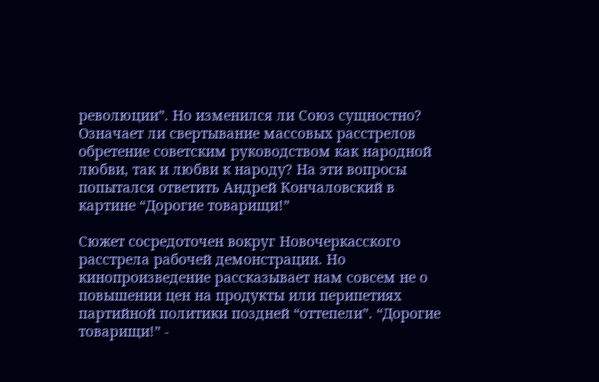революции”. Но изменился ли Союз сущностно? Означает ли свертывание массовых расстрелов обретение советским руководством как народной любви, так и любви к народу? На эти вопросы попытался ответить Андрей Кончаловский в картине “Дорогие товарищи!”

Сюжет сосредоточен вокруг Новочеркасского расстрела рабочей демонстрации. Но кинопроизведение рассказывает нам совсем не о повышении цен на продукты или перипетиях партийной политики поздней “оттепели”. “Дорогие товарищи!” -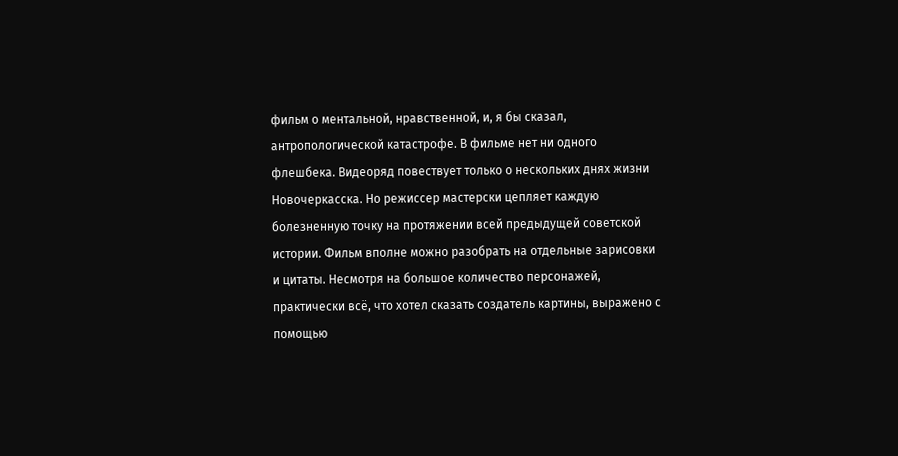фильм о ментальной, нравственной, и, я бы сказал, антропологической катастрофе. В фильме нет ни одного флешбека. Видеоряд повествует только о нескольких днях жизни Новочеркасска. Но режиссер мастерски цепляет каждую болезненную точку на протяжении всей предыдущей советской истории. Фильм вполне можно разобрать на отдельные зарисовки и цитаты. Несмотря на большое количество персонажей, практически всё, что хотел сказать создатель картины, выражено с помощью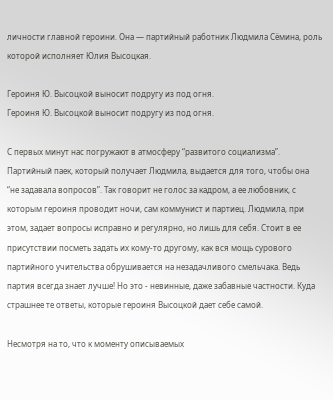личности главной героини. Она — партийный работник Людмила Сёмина, роль которой исполняет Юлия Высоцкая.

Героиня Ю. Высоцкой выносит подругу из под огня.
Героиня Ю. Высоцкой выносит подругу из под огня.

С первых минут нас погружают в атмосферу “развитого социализма”. Партийный паек, который получает Людмила, выдается для того, чтобы она “не задавала вопросов”. Так говорит не голос за кадром, а ее любовник, с которым героиня проводит ночи, сам коммунист и партиец. Людмила, при этом, задает вопросы исправно и регулярно, но лишь для себя. Стоит в ее присутствии посметь задать их кому-то другому, как вся мощь сурового партийного учительства обрушивается на незадачливого смельчака. Ведь партия всегда знает лучше! Но это - невинные, даже забавные частности. Куда страшнее те ответы, которые героиня Высоцкой дает себе самой.

Несмотря на то, что к моменту описываемых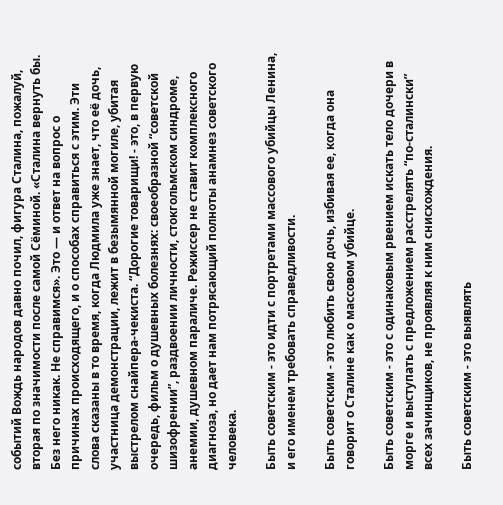событий Вождь народов давно почил, фигура Сталина, пожалуй, вторая по значимости после самой Сёминой. «Сталина вернуть бы. Без него никак. Не справимся». Это — и ответ на вопрос о причинах происходящего, и о способах справиться с этим. Эти слова сказаны в то время, когда Людмила уже знает, что её дочь, участница демонстрации, лежит в безымянной могиле, убитая выстрелом снайпера-чекиста. “Дорогие товарищи! - это, в первую очередь, фильм о душевных болезнях: своеобразной “советской шизофрении”, раздвоении личности, стокгольмском синдроме, анемии, душевном параличе. Режиссер не ставит комплексного диагноза, но дает нам потрясающий полноты анамнез советского человека.

Быть советским - это идти с портретами массового убийцы Ленина, и его именем требовать справедливости.

Быть советским - это любить свою дочь, избивая ее, когда она говорит о Сталине как о массовом убийце.

Быть советским - это с одинаковым рвением искать тело дочери в морге и выступать с предложением расстрелять “по-сталински” всех зачинщиков, не проявляя к ним снисхождения.

Быть советским - это выявлять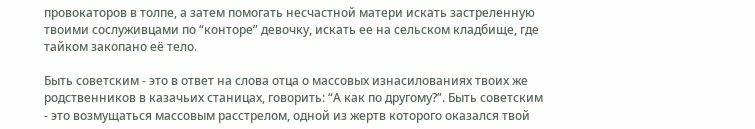провокаторов в толпе, а затем помогать несчастной матери искать застреленную твоими сослуживцами по “конторе” девочку, искать ее на сельском кладбище, где тайком закопано её тело.

Быть советским - это в ответ на слова отца о массовых изнасилованиях твоих же родственников в казачьих станицах, говорить: “А как по другому?”. Быть советским - это возмущаться массовым расстрелом, одной из жертв которого оказался твой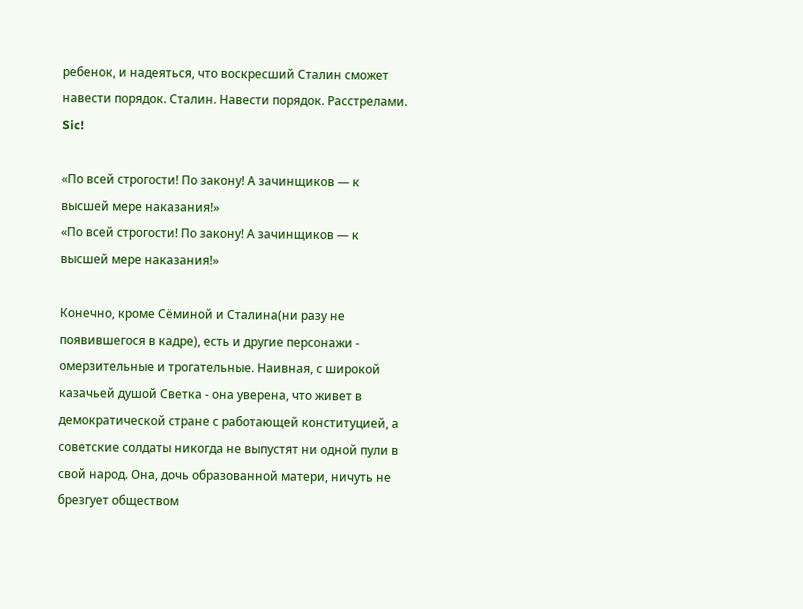ребенок, и надеяться, что воскресший Сталин сможет навести порядок. Сталин. Навести порядок. Расстрелами. Sic!

«По всей строгости! По закону! А зачинщиков — к высшей мере наказания!»
«По всей строгости! По закону! А зачинщиков — к высшей мере наказания!»

Конечно, кроме Сёминой и Сталина(ни разу не появившегося в кадре), есть и другие персонажи - омерзительные и трогательные. Наивная, с широкой казачьей душой Светка - она уверена, что живет в демократической стране с работающей конституцией, а советские солдаты никогда не выпустят ни одной пули в свой народ. Она, дочь образованной матери, ничуть не брезгует обществом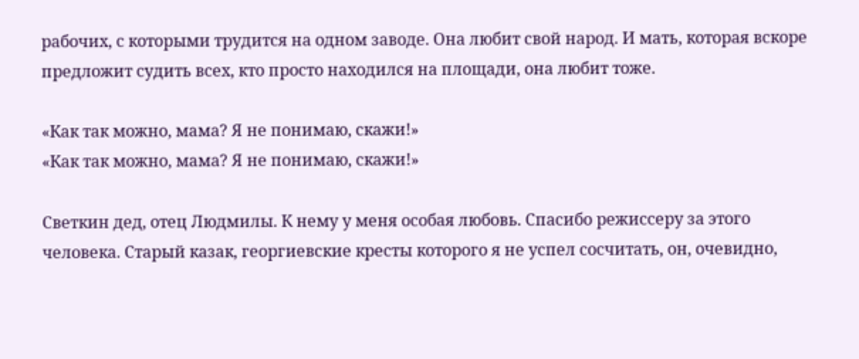рабочих, с которыми трудится на одном заводе. Она любит свой народ. И мать, которая вскоре предложит судить всех, кто просто находился на площади, она любит тоже.

«Как так можно, мама? Я не понимаю, скажи!»
«Как так можно, мама? Я не понимаю, скажи!»

Светкин дед, отец Людмилы. К нему у меня особая любовь. Спасибо режиссеру за этого человека. Старый казак, георгиевские кресты которого я не успел сосчитать, он, очевидно,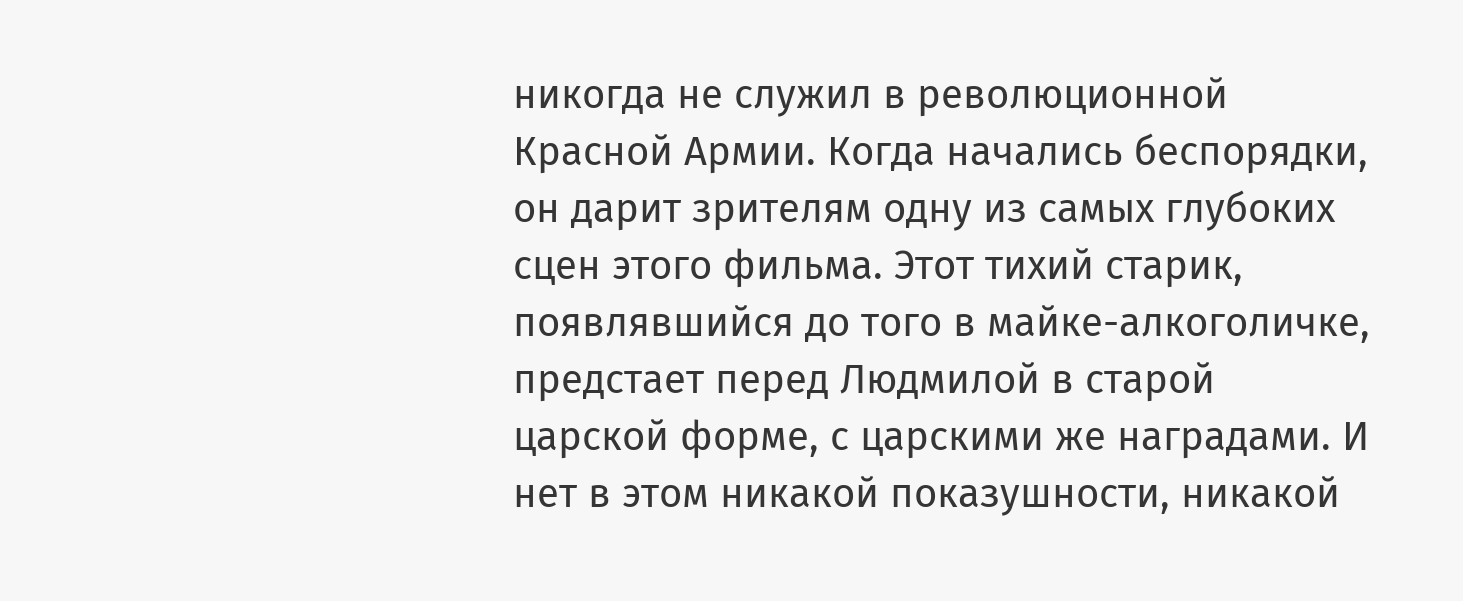никогда не служил в революционной Красной Армии. Когда начались беспорядки, он дарит зрителям одну из самых глубоких сцен этого фильма. Этот тихий старик, появлявшийся до того в майке-алкоголичке, предстает перед Людмилой в старой царской форме, с царскими же наградами. И нет в этом никакой показушности, никакой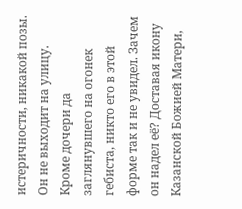истеричности, никакой позы. Он не выходит на улицу. Кроме дочери да заглянувшего на огонек гебиста, никто его в этой форме так и не увидел. Зачем он надел её? Доставая икону Казанской Божией Матери,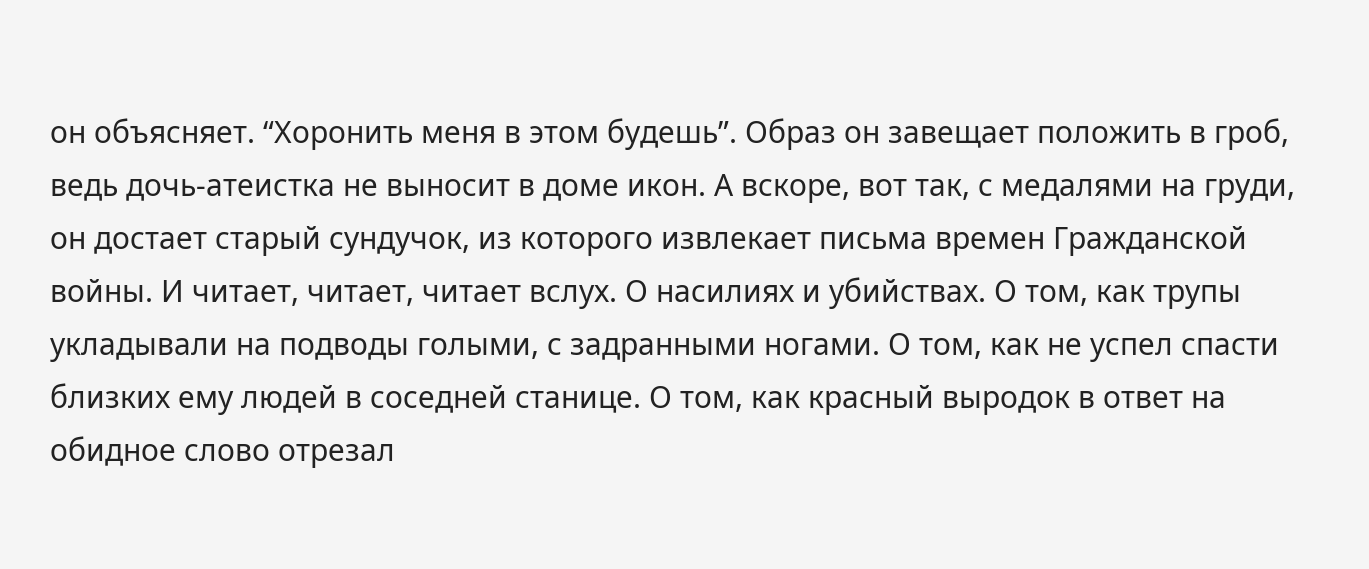он объясняет. “Хоронить меня в этом будешь”. Образ он завещает положить в гроб, ведь дочь-атеистка не выносит в доме икон. А вскоре, вот так, с медалями на груди, он достает старый сундучок, из которого извлекает письма времен Гражданской войны. И читает, читает, читает вслух. О насилиях и убийствах. О том, как трупы укладывали на подводы голыми, с задранными ногами. О том, как не успел спасти близких ему людей в соседней станице. О том, как красный выродок в ответ на обидное слово отрезал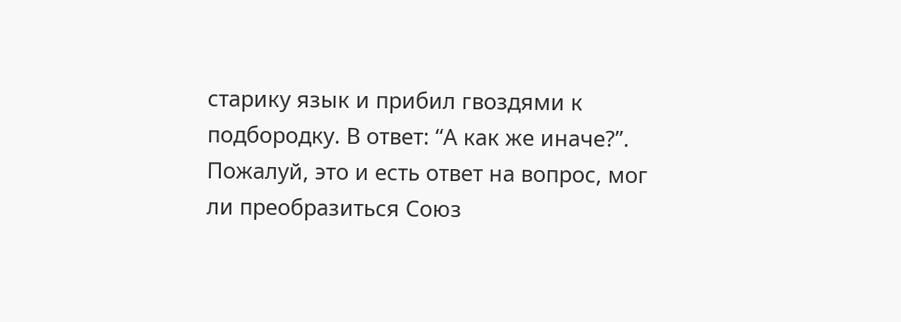старику язык и прибил гвоздями к подбородку. В ответ: “А как же иначе?”. Пожалуй, это и есть ответ на вопрос, мог ли преобразиться Союз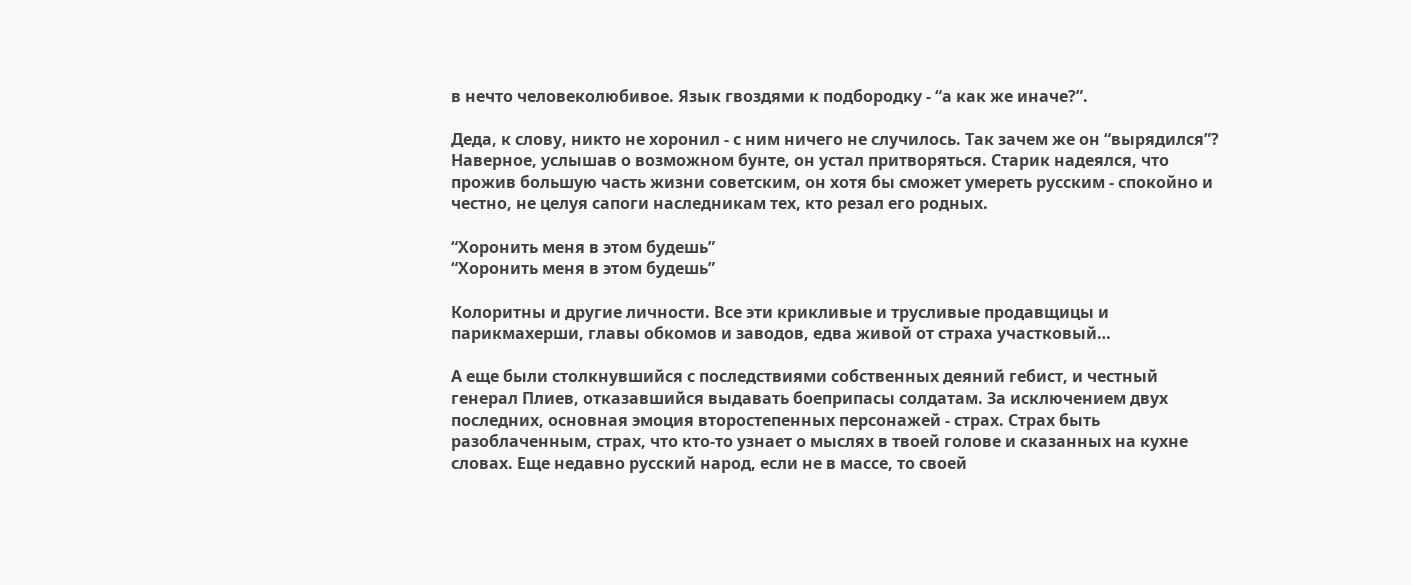в нечто человеколюбивое. Язык гвоздями к подбородку - “а как же иначе?”.

Деда, к слову, никто не хоронил - с ним ничего не случилось. Так зачем же он “вырядился”? Наверное, услышав о возможном бунте, он устал притворяться. Старик надеялся, что прожив большую часть жизни советским, он хотя бы сможет умереть русским - спокойно и честно, не целуя сапоги наследникам тех, кто резал его родных.

“Хоронить меня в этом будешь”
“Хоронить меня в этом будешь”

Колоритны и другие личности. Все эти крикливые и трусливые продавщицы и парикмахерши, главы обкомов и заводов, едва живой от страха участковый…

А еще были столкнувшийся с последствиями собственных деяний гебист, и честный генерал Плиев, отказавшийся выдавать боеприпасы солдатам. За исключением двух последних, основная эмоция второстепенных персонажей - страх. Страх быть разоблаченным, страх, что кто-то узнает о мыслях в твоей голове и сказанных на кухне словах. Еще недавно русский народ, если не в массе, то своей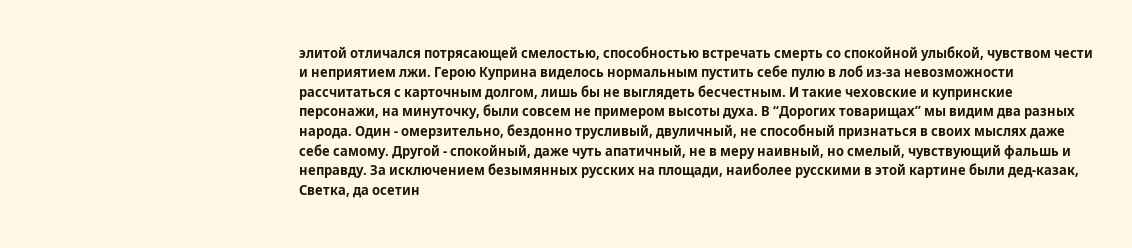элитой отличался потрясающей смелостью, способностью встречать смерть со спокойной улыбкой, чувством чести и неприятием лжи. Герою Куприна виделось нормальным пустить себе пулю в лоб из-за невозможности рассчитаться с карточным долгом, лишь бы не выглядеть бесчестным. И такие чеховские и купринские персонажи, на минуточку, были совсем не примером высоты духа. В “Дорогих товарищах” мы видим два разных народа. Один - омерзительно, бездонно трусливый, двуличный, не способный признаться в своих мыслях даже себе самому. Другой - спокойный, даже чуть апатичный, не в меру наивный, но смелый, чувствующий фальшь и неправду. За исключением безымянных русских на площади, наиболее русскими в этой картине были дед-казак, Светка, да осетин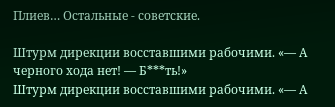Плиев… Остальные - советские.

Штурм дирекции восставшими рабочими. «— А черного хода нет! — Б***ть!»
Штурм дирекции восставшими рабочими. «— А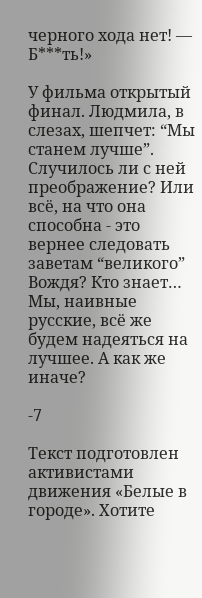черного хода нет! — Б***ть!»

У фильма открытый финал. Людмила, в слезах, шепчет: “Мы станем лучше”. Случилось ли с ней преображение? Или всё, на что она способна - это вернее следовать заветам “великого” Вождя? Кто знает… Мы, наивные русские, всё же будем надеяться на лучшее. А как же иначе?

-7

Текст подготовлен активистами движения «Белые в городе». Хотите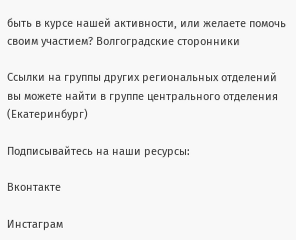быть в курсе нашей активности, или желаете помочь своим участием? Волгоградские сторонники

Ссылки на группы других региональных отделений вы можете найти в группе центрального отделения (Екатеринбург)

Подписывайтесь на наши ресурсы:

Вконтакте

Инстаграм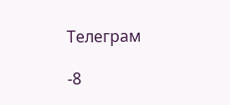Телеграм

-8